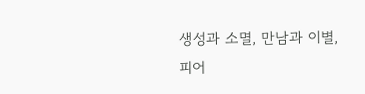생성과 소멸, 만남과 이별, 피어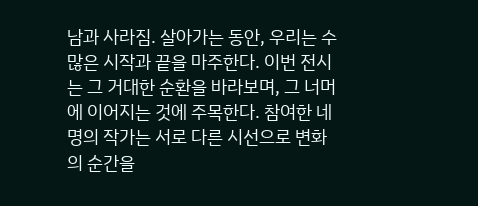남과 사라짐. 살아가는 동안, 우리는 수많은 시작과 끝을 마주한다. 이번 전시는 그 거대한 순환을 바라보며, 그 너머에 이어지는 것에 주목한다. 참여한 네 명의 작가는 서로 다른 시선으로 변화의 순간을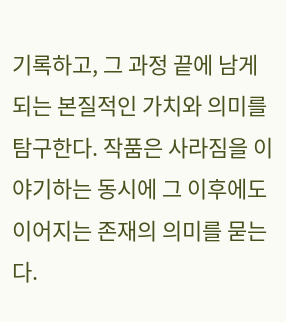기록하고, 그 과정 끝에 남게 되는 본질적인 가치와 의미를 탐구한다. 작품은 사라짐을 이야기하는 동시에 그 이후에도 이어지는 존재의 의미를 묻는다.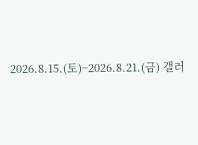2026.8.15.(토)~2026.8.21.(금) 갤러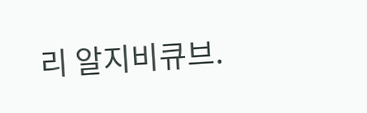리 알지비큐브.